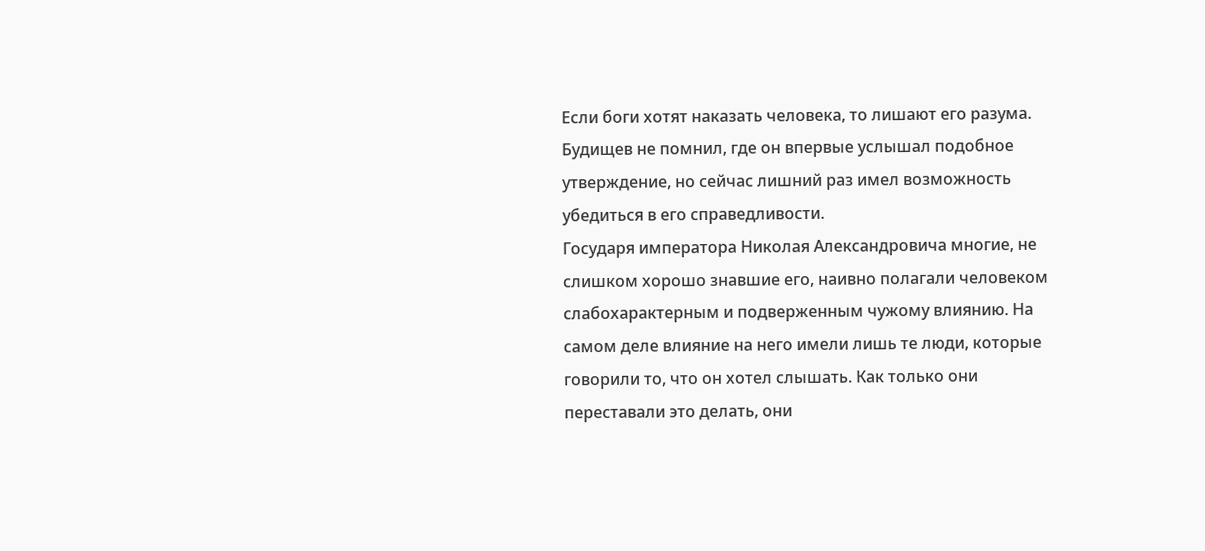Если боги хотят наказать человека, то лишают его разума. Будищев не помнил, где он впервые услышал подобное утверждение, но сейчас лишний раз имел возможность убедиться в его справедливости.
Государя императора Николая Александровича многие, не слишком хорошо знавшие его, наивно полагали человеком слабохарактерным и подверженным чужому влиянию. На самом деле влияние на него имели лишь те люди, которые говорили то, что он хотел слышать. Как только они переставали это делать, они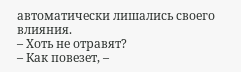автоматически лишались своего влияния.
– Хоть не отравят?
– Как повезет, –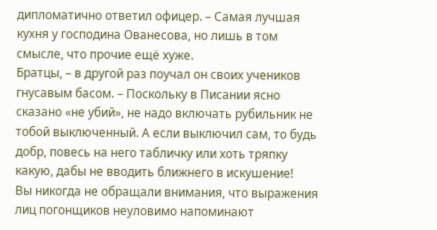дипломатично ответил офицер. – Самая лучшая кухня у господина Ованесова, но лишь в том смысле, что прочие ещё хуже.
Братцы, – в другой раз поучал он своих учеников гнусавым басом. – Поскольку в Писании ясно сказано «не убий», не надо включать рубильник не тобой выключенный. А если выключил сам, то будь добр, повесь на него табличку или хоть тряпку какую, дабы не вводить ближнего в искушение!
Вы никогда не обращали внимания, что выражения лиц погонщиков неуловимо напоминают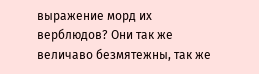выражение морд их верблюдов? Они так же величаво безмятежны, так же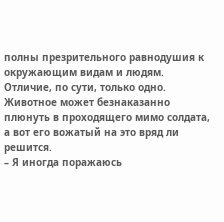полны презрительного равнодушия к окружающим видам и людям. Отличие, по сути, только одно. Животное может безнаказанно плюнуть в проходящего мимо солдата, а вот его вожатый на это вряд ли решится.
– Я иногда поражаюсь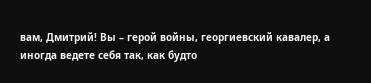вам, Дмитрий! Вы – герой войны, георгиевский кавалер, а иногда ведете себя так, как будто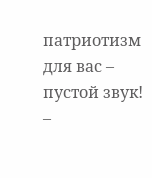патриотизм для вас – пустой звук!
–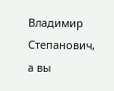Владимир Степанович, а вы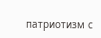патриотизм с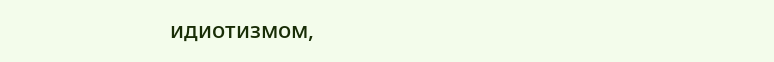идиотизмом,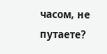часом, не путаете?